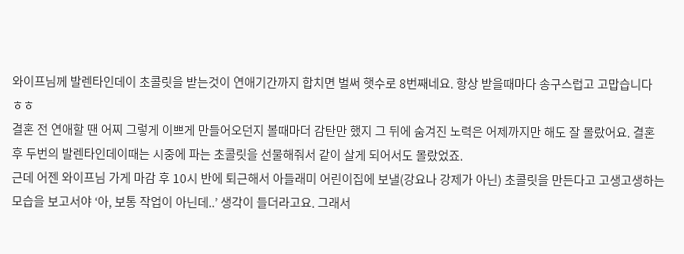와이프님께 발렌타인데이 초콜릿을 받는것이 연애기간까지 합치면 벌써 햇수로 8번째네요. 항상 받을때마다 송구스럽고 고맙습니다 ㅎㅎ
결혼 전 연애할 땐 어찌 그렇게 이쁘게 만들어오던지 볼때마더 감탄만 했지 그 뒤에 숨겨진 노력은 어제까지만 해도 잘 몰랐어요. 결혼 후 두번의 발렌타인데이때는 시중에 파는 초콜릿을 선물해줘서 같이 살게 되어서도 몰랐었죠.
근데 어젠 와이프님 가게 마감 후 10시 반에 퇴근해서 아들래미 어린이집에 보낼(강요나 강제가 아닌) 초콜릿을 만든다고 고생고생하는 모습을 보고서야 ‘아, 보통 작업이 아닌데..’ 생각이 들더라고요. 그래서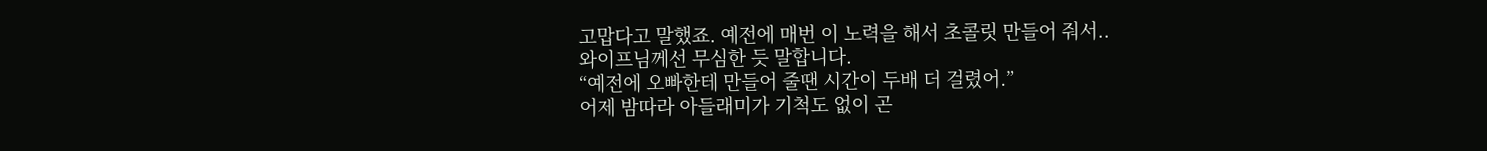고맙다고 말했죠. 예전에 매번 이 노력을 해서 초콜릿 만들어 줘서..
와이프님께선 무심한 듯 말합니다.
“예전에 오빠한테 만들어 줄땐 시간이 두배 더 걸렸어.”
어제 밤따라 아들래미가 기척도 없이 곤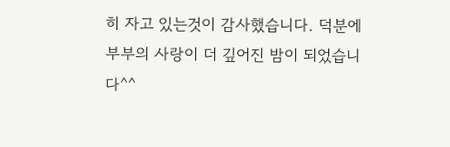히 자고 있는것이 감사했습니다. 덕분에 부부의 사랑이 더 깊어진 밤이 되었습니다^^